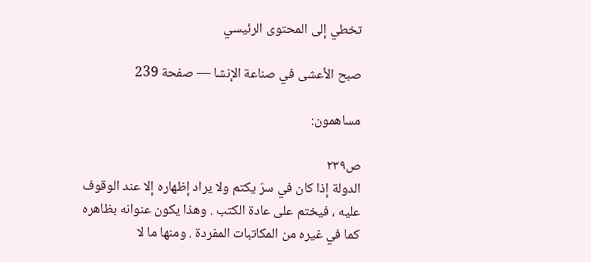تخطي إلى المحتوى الرئيسي

صبح الأعشى في صناعة الإنشا — صفحة 239

مساهمون:

ص٢٣٩
الدولة إذا كان في سرّ يكتم ولا يراد إظهاره إلا عند الوقوف عليه ، فيختم على عادة الكتب . وهذا يكون عنوانه بظاهره كما في غيره من المكاتبات المفردة . ومنها ما لا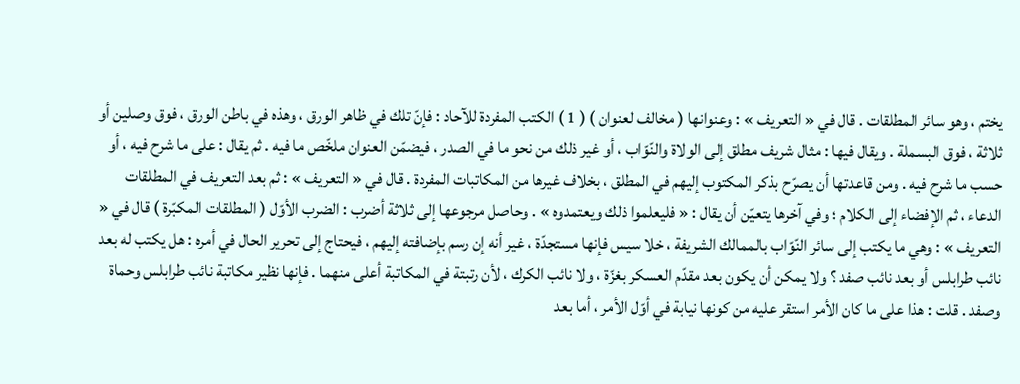يختم ، وهو سائر المطلقات . قال في « التعريف » : وعنوانها ( مخالف لعنوان ) ( 1 ) الكتب المفردة للآحاد : فإنّ تلك في ظاهر الورق ، وهذه في باطن الورق ، فوق وصلين أو ثلاثة ، فوق البسملة . ويقال فيها : مثال شريف مطلق إلى الولاة والنّوّاب ، أو غير ذلك من نحو ما في الصدر ، فيضمّن العنوان ملخّص ما فيه . ثم يقال : على ما شرح فيه ، أو حسب ما شرح فيه . ومن قاعدتها أن يصرّح بذكر المكتوب إليهم في المطلق ، بخلاف غيرها من المكاتبات المفردة . قال في « التعريف » : ثم بعد التعريف في المطلقات الدعاء ، ثم الإفضاء إلى الكلام ؛ وفي آخرها يتعيّن أن يقال : « فليعلموا ذلك ويعتمدوه » . وحاصل مرجوعها إلى ثلاثة أضرب : الضرب الأوّل ( المطلقات المكبّرة ) قال في « التعريف » : وهي ما يكتب إلى سائر النّوّاب بالممالك الشريفة ، خلا سيس فإنها مستجدّة ، غير أنه إن رسم بإضافته إليهم ، فيحتاج إلى تحرير الحال في أمره : هل يكتب له بعد نائب طرابلس أو بعد نائب صفد ؟ ولا يمكن أن يكون بعد مقدّم العسكر بغزّة ، ولا نائب الكرك ، لأن رتبتة في المكاتبة أعلى منهما . فإنها نظير مكاتبة نائب طرابلس وحماة وصفد . قلت : هذا على ما كان الأمر استقر عليه من كونها نيابة في أوّل الأمر ، أما بعد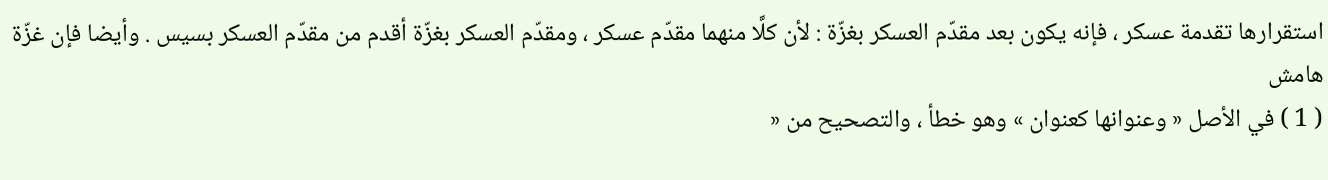استقرارها تقدمة عسكر ، فإنه يكون بعد مقدّم العسكر بغزّة : لأن كلَّا منهما مقدّم عسكر ، ومقدّم العسكر بغزّة أقدم من مقدّم العسكر بسيس . وأيضا فإن غزّة
هامش
( 1 ) في الأصل « وعنوانها كعنوان » وهو خطأ ، والتصحيح من «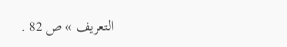التعريف » ص 82 .